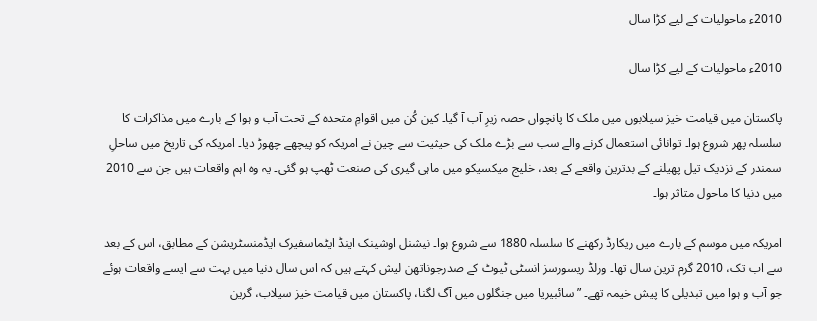2010ء ماحولیات کے لیے کڑا سال

2010ء ماحولیات کے لیے کڑا سال

پاکستان میں قیامت خیز سیلابوں میں ملک کا پانچواں حصہ زیرِ آب آ گیا۔ کین کُن میں اقوامِ متحدہ کے تحت آب و ہوا کے بارے میں مذاکرات کا سلسلہ پھر شروع ہوا۔ توانائی استعمال کرنے والے سب سے بڑے ملک کی حیثیت سے چین نے امریکہ کو پیچھے چھوڑ دیا۔ امریکہ کی تاریخ میں ساحلِ سمندر کے نزدیک تیل پھیلنے کے بدترین واقعے کے بعد، خلیج میکسیکو میں ماہی گیری کی صنعت ٹھپ ہو گئی۔ یہ وہ اہم واقعات ہیں جن سے 2010 میں دنیا کا ماحول متاثر ہوا۔

امریکہ میں موسم کے بارے میں ریکارڈ رکھنے کا سلسلہ 1880 سے شروع ہوا۔ نیشنل اوشینک اینڈ ایٹماسفیرک ایڈمنسٹریشن کے مطابق، اس کے بعد سے اب تک، 2010 گرم ترین سال تھا۔ ورلڈ ریسورسز انسٹی ٹیوٹ کے صدرجوناتھن لیش کہتے ہیں کہ اس سال دنیا میں بہت سے ایسے واقعات ہوئے جو آب و ہوا میں تبدیلی کا پیش خیمہ تھے۔ ”سائبیریا میں جنگلوں میں آگ لگنا، پاکستان میں قیامت خیز سیلاب، گرین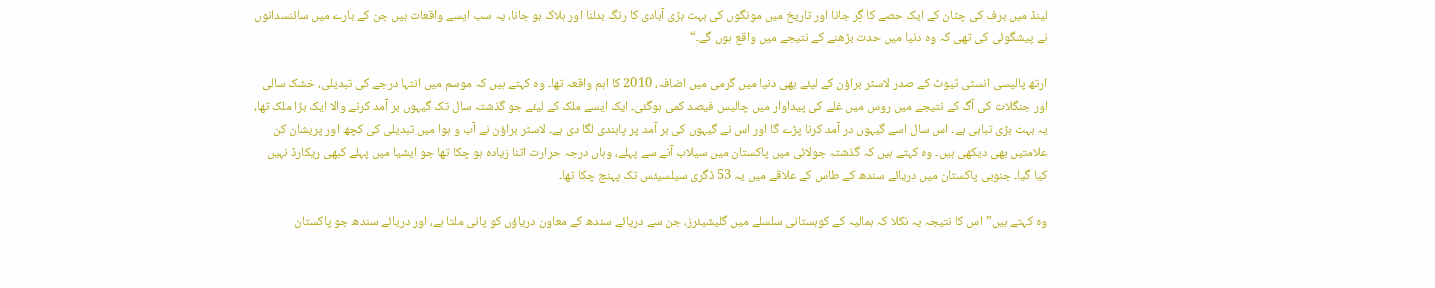لینڈ میں برف کی چٹان کے ایک حصے کا گِر جانا اور تاریخ میں مونگوں کی بہت بڑی آبادی کا رنگ بدلنا اور ہلاک ہو جانا، یہ سب ایسے واقعات ہیں جن کے بارے میں سائنسدانوں نے پیشگوئی کی تھی کہ وہ دنیا میں حدت بڑھنے کے نتیجے میں واقع ہوں گے۔“

ارتھ پالیسی انسٹی ٹیوٹ کے صدر لاسٹر براؤن کے لیئے بھی دنیا میں گرمی میں اضافہ، 2010 کا اہم واقعہ تھا۔ وہ کہتے ہیں کہ موسم میں انتہا درجے کی تبدیلی، خشک سالی اور جنگلات کی آگ کے نتیجے میں روس میں غلے کی پیداوار میں چالیس فیصد کمی ہوگئی۔ ایک ایسے ملک کے لیئے جو گذشتہ سال تک گیہوں بر آمد کرنے والا ایک بڑا ملک تھا، یہ بہت بڑی تباہی ہے۔ اس سال اسے گیہوں در آمد کرنا پڑے گا اور اس نے گیہوں کی بر آمد پر پابندی لگا دی ہے۔ لاسٹر براؤن نے آب و ہوا میں تبدیلی کی کچھ اور پریشان کن علامتیں بھی دیکھی ہیں۔ وہ کہتے ہیں کہ گذشتہ جولائی میں پاکستان میں سیلاب آنے سے پہلے، وہاں درجہ حرارت اتنا زیادہ ہو چکا تھا جو ایشیا میں پہلے کبھی ریکارڈ نہیں کیا گیا۔ جنوبی پاکستان میں دریائے سندھ کے طاس کے علاقے میں یہ 53 ڈگری سیلسیئس تک پہنچ چکا تھا۔

وہ کہتے ہیں”اس کا نتیجہ یہ نکلا کہ ہمالیہ کے کوہستانی سلسلے میں گلیشیئرز، جن سے دریائے سندھ کے معاون دریاؤں کو پانی ملتا ہے، اور دریائے سندھ جو پاکستان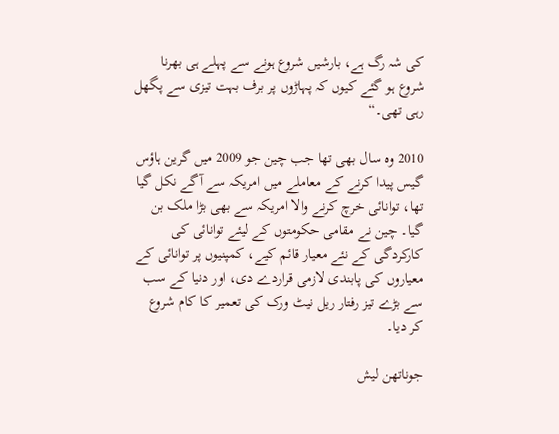کی شہ رگ ہے، بارشیں شروع ہونے سے پہلے ہی بھرنا شروع ہو گئے کیوں کہ پہاڑوں پر برف بہت تیزی سے پگھل رہی تھی۔“

2010 وہ سال بھی تھا جب چین جو 2009 میں گرین ہاؤس گیس پیدا کرنے کے معاملے میں امریکہ سے آگے نکل گیا تھا، توانائی خرچ کرنے والا امریکہ سے بھی بڑا ملک بن گیا۔ چین نے مقامی حکومتوں کے لیئے توانائی کی کارکردگی کے نئے معیار قائم کیے، کمپنیوں پر توانائی کے معیاروں کی پابندی لازمی قراردے دی، اور دنیا کے سب سے بڑے تیز رفتار ریل نیٹ ورک کی تعمیر کا کام شروع کر دیا۔

جوناتھن لیش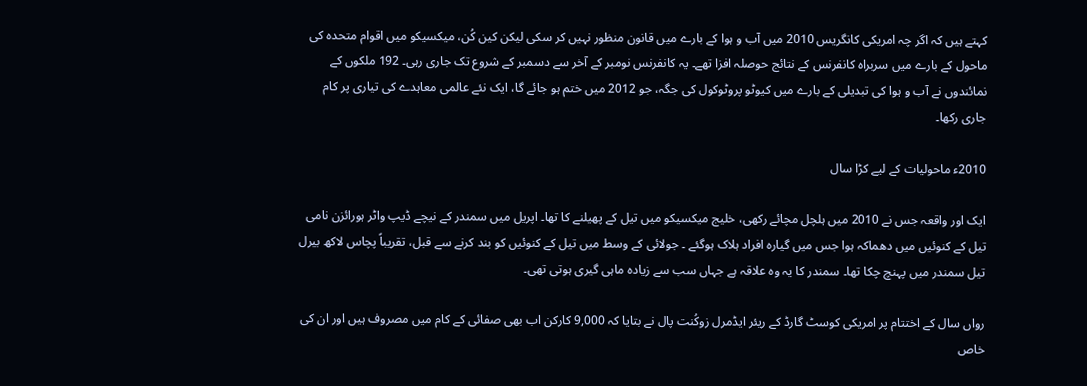کہتے ہیں کہ اگر چہ امریکی کانگریس 2010 میں آب و ہوا کے بارے میں قانون منظور نہیں کر سکی لیکن کین کُن، میکسیکو میں اقوام متحدہ کی ماحول کے بارے میں سربراہ کانفرنس کے نتائج حوصلہ افزا تھے۔ یہ کانفرنس نومبر کے آخر سے دسمبر کے شروع تک جاری رہی۔ 192 ملکوں کے نمائندوں نے آب و ہوا کی تبدیلی کے بارے میں کیوٹو پروٹوکول کی جگہ، جو 2012 میں ختم ہو جائے گا، ایک نئے عالمی معاہدے کی تیاری پر کام جاری رکھا۔

2010ء ماحولیات کے لیے کڑا سال

ایک اور واقعہ جس نے 2010 میں ہلچل مچائے رکھی، خلیج میکسیکو میں تیل کے پھیلنے کا تھا۔ اپریل میں سمندر کے نیچے ڈیپ واٹر ہورائزن نامی تیل کے کنوئیں میں دھماکہ ہوا جس میں گیارہ افراد ہلاک ہوگئے ۔ جولائی کے وسط میں تیل کے کنوئیں کو بند کرنے سے قبل، تقریباً پچاس لاکھ بیرل تیل سمندر میں پہنچ چکا تھا۔ سمندر کا یہ وہ علاقہ ہے جہاں سب سے زیادہ ماہی گیری ہوتی تھی۔

رواں سال کے اختتام پر امریکی کوسٹ گارڈ کے ریئر ایڈمرل زوکُنت پال نے بتایا کہ 9,000 کارکن اب بھی صفائی کے کام میں مصروف ہیں اور ان کی خاص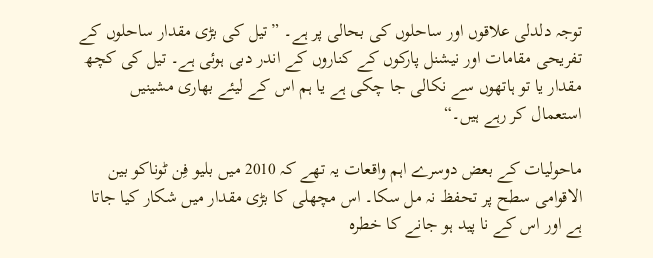توجہ دلدلی علاقوں اور ساحلوں کی بحالی پر ہے۔ ”تیل کی بڑی مقدار ساحلوں کے تفریحی مقامات اور نیشنل پارکوں کے کناروں کے اندر دبی ہوئی ہے۔ تیل کی کچھ مقدار یا تو ہاتھوں سے نکالی جا چکی ہے یا ہم اس کے لیئے بھاری مشینیں استعمال کر رہے ہیں۔“

ماحولیات کے بعض دوسرے اہم واقعات یہ تھے کہ 2010 میں بلیو فِن ٹوناکو بین الاقوامی سطح پر تحفظ نہ مل سکا۔ اس مچھلی کا بڑی مقدار میں شکار کیا جاتا ہے اور اس کے نا پید ہو جانے کا خطرہ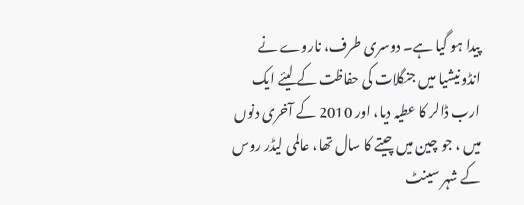پیدا ہو گیا ہے۔ دوسری طرف، ناروے نے انڈونیشیا میں جنگلات کی حفاظت کے لیئے ایک ارب ڈالر کا عطیہ دیا، اور 2010 کے آخری دنوں میں ، جو چین میں چیتے کا سال تھا، عالمی لیڈر روس کے شہر سینٹ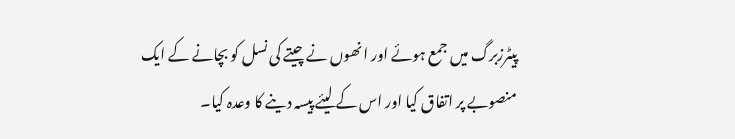پیٹرزبرگ میں جمع ہوئے اور انھوں نے چیتے کی نسل کو بچانے کے ایک منصوبے پر اتفاق کیا اور اس کے لیئے پیسہ دینے کا وعدہ کیا۔